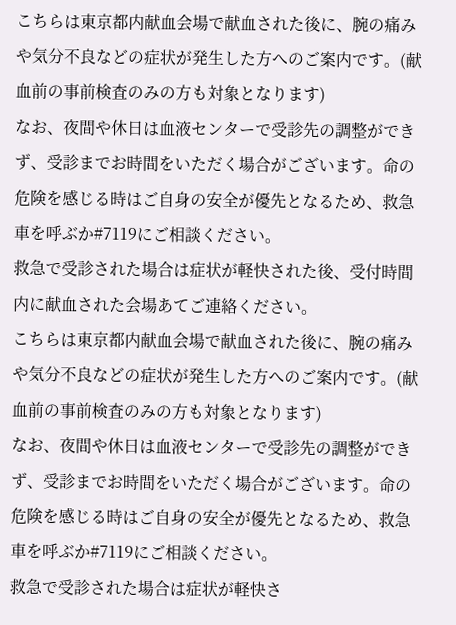こちらは東京都内献血会場で献血された後に、腕の痛みや気分不良などの症状が発生した方へのご案内です。(献血前の事前検査のみの方も対象となります)
なお、夜間や休日は血液センターで受診先の調整ができず、受診までお時間をいただく場合がございます。命の危険を感じる時はご自身の安全が優先となるため、救急車を呼ぶか#7119にご相談ください。
救急で受診された場合は症状が軽快された後、受付時間内に献血された会場あてご連絡ください。
こちらは東京都内献血会場で献血された後に、腕の痛みや気分不良などの症状が発生した方へのご案内です。(献血前の事前検査のみの方も対象となります)
なお、夜間や休日は血液センターで受診先の調整ができず、受診までお時間をいただく場合がございます。命の危険を感じる時はご自身の安全が優先となるため、救急車を呼ぶか#7119にご相談ください。
救急で受診された場合は症状が軽快さ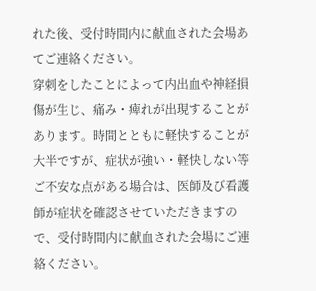れた後、受付時間内に献血された会場あてご連絡ください。
穿刺をしたことによって内出血や神経損傷が生じ、痛み・痺れが出現することがあります。時間とともに軽快することが大半ですが、症状が強い・軽快しない等ご不安な点がある場合は、医師及び看護師が症状を確認させていただきますので、受付時間内に献血された会場にご連絡ください。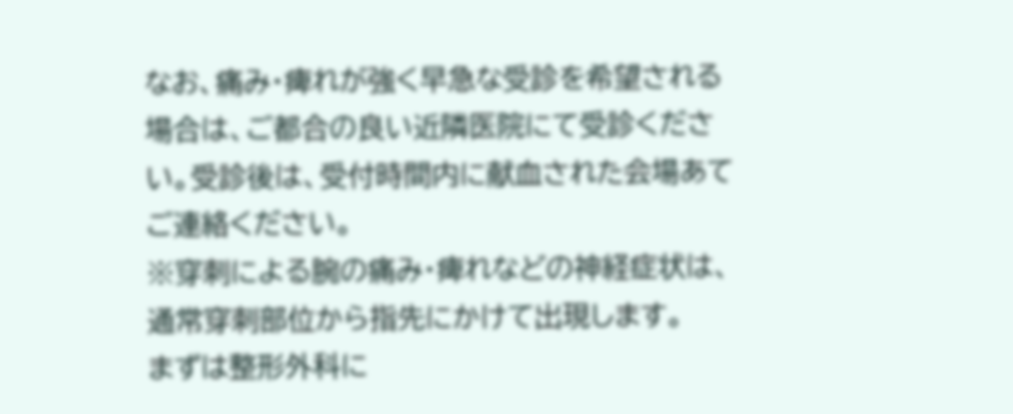なお、痛み・痺れが強く早急な受診を希望される場合は、ご都合の良い近隣医院にて受診ください。受診後は、受付時間内に献血された会場あてご連絡ください。
※穿刺による腕の痛み・痺れなどの神経症状は、通常穿刺部位から指先にかけて出現します。
まずは整形外科に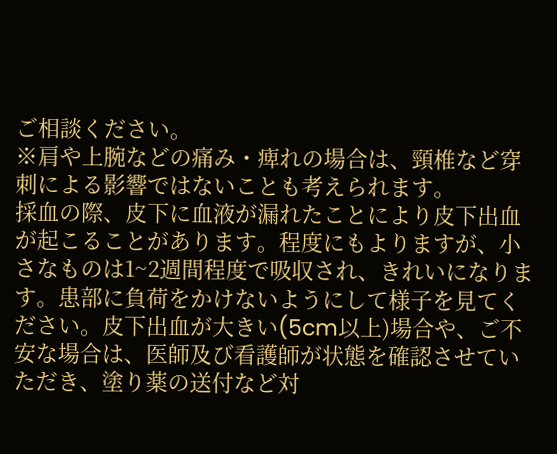ご相談ください。
※肩や上腕などの痛み・痺れの場合は、頸椎など穿刺による影響ではないことも考えられます。
採血の際、皮下に血液が漏れたことにより皮下出血が起こることがあります。程度にもよりますが、小さなものは1~2週間程度で吸収され、きれいになります。患部に負荷をかけないようにして様子を見てください。皮下出血が大きい(5cm以上)場合や、ご不安な場合は、医師及び看護師が状態を確認させていただき、塗り薬の送付など対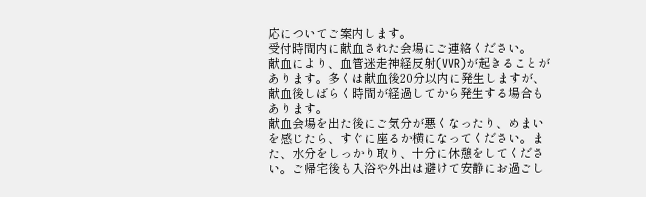応についてご案内します。
受付時間内に献血された会場にご連絡ください。
献血により、血管迷走神経反射(VVR)が起きることがあります。多くは献血後20分以内に発生しますが、献血後しばらく時間が経過してから発生する場合もあります。
献血会場を出た後にご気分が悪くなったり、めまいを感じたら、すぐに座るか横になってください。また、水分をしっかり取り、十分に休憩をしてください。ご帰宅後も入浴や外出は避けて安静にお過ごし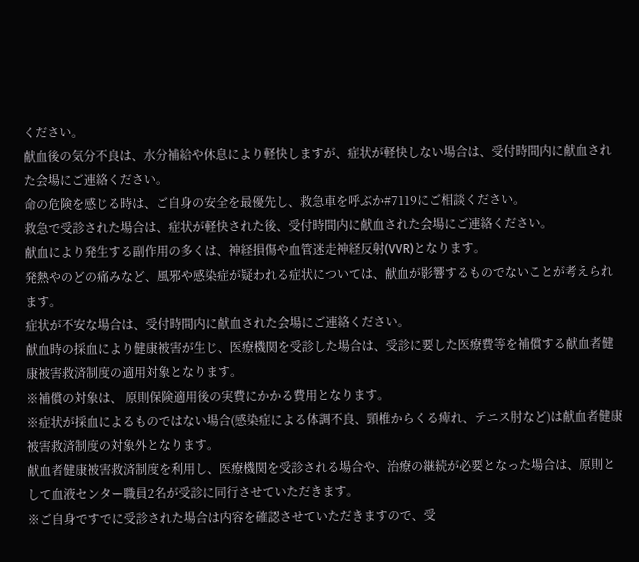ください。
献血後の気分不良は、水分補給や休息により軽快しますが、症状が軽快しない場合は、受付時間内に献血された会場にご連絡ください。
命の危険を感じる時は、ご自身の安全を最優先し、救急車を呼ぶか#7119にご相談ください。
救急で受診された場合は、症状が軽快された後、受付時間内に献血された会場にご連絡ください。
献血により発生する副作用の多くは、神経損傷や血管迷走神経反射(VVR)となります。
発熱やのどの痛みなど、風邪や感染症が疑われる症状については、献血が影響するものでないことが考えられます。
症状が不安な場合は、受付時間内に献血された会場にご連絡ください。
献血時の採血により健康被害が生じ、医療機関を受診した場合は、受診に要した医療費等を補償する献血者健康被害救済制度の適用対象となります。
※補償の対象は、 原則保険適用後の実費にかかる費用となります。
※症状が採血によるものではない場合(感染症による体調不良、頸椎からくる痺れ、テニス肘など)は献血者健康被害救済制度の対象外となります。
献血者健康被害救済制度を利用し、医療機関を受診される場合や、治療の継続が必要となった場合は、原則として血液センター職員2名が受診に同行させていただきます。
※ご自身ですでに受診された場合は内容を確認させていただきますので、受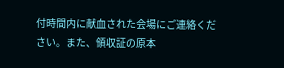付時間内に献血された会場にご連絡ください。また、領収証の原本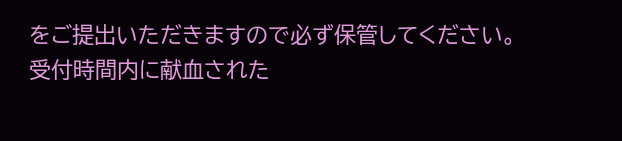をご提出いただきますので必ず保管してください。
受付時間内に献血された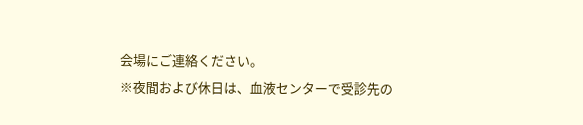会場にご連絡ください。
※夜間および休日は、血液センターで受診先の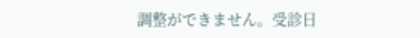調整ができません。受診日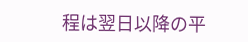程は翌日以降の平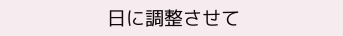日に調整させて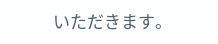いただきます。